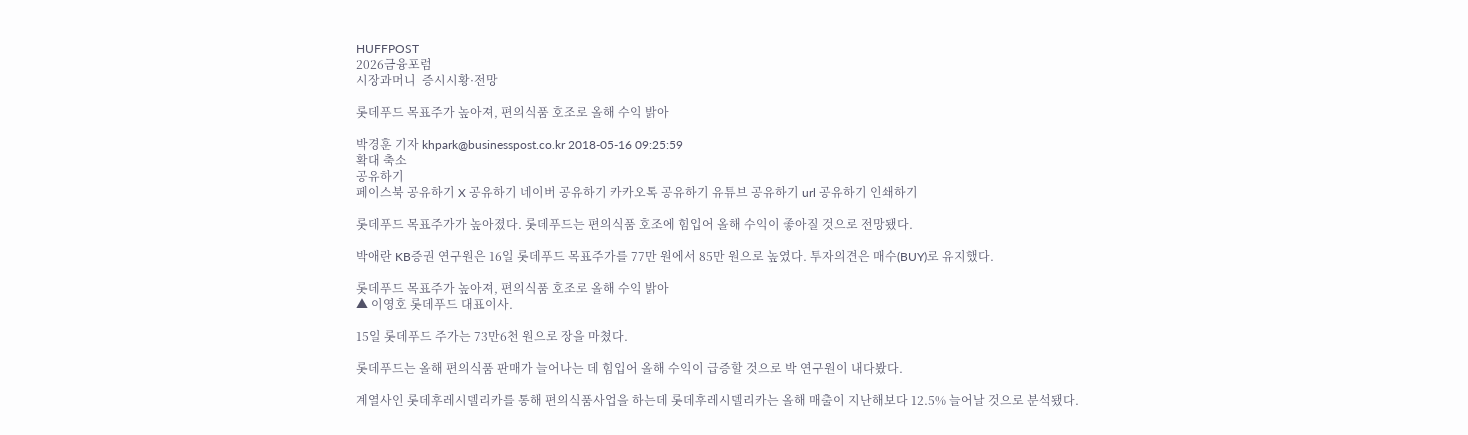HUFFPOST
2026금융포럼
시장과머니  증시시황·전망

롯데푸드 목표주가 높아져, 편의식품 호조로 올해 수익 밝아

박경훈 기자 khpark@businesspost.co.kr 2018-05-16 09:25:59
확대 축소
공유하기
페이스북 공유하기 X 공유하기 네이버 공유하기 카카오톡 공유하기 유튜브 공유하기 url 공유하기 인쇄하기

롯데푸드 목표주가가 높아졌다. 롯데푸드는 편의식품 호조에 힘입어 올해 수익이 좋아질 것으로 전망됐다.

박애란 KB증권 연구원은 16일 롯데푸드 목표주가를 77만 원에서 85만 원으로 높였다. 투자의견은 매수(BUY)로 유지했다.

롯데푸드 목표주가 높아져, 편의식품 호조로 올해 수익 밝아
▲ 이영호 롯데푸드 대표이사.

15일 롯데푸드 주가는 73만6천 원으로 장을 마쳤다.

롯데푸드는 올해 편의식품 판매가 늘어나는 데 힘입어 올해 수익이 급증할 것으로 박 연구원이 내다봤다.

계열사인 롯데후레시델리카를 통해 편의식품사업을 하는데 롯데후레시델리카는 올해 매출이 지난해보다 12.5% 늘어날 것으로 분석됐다.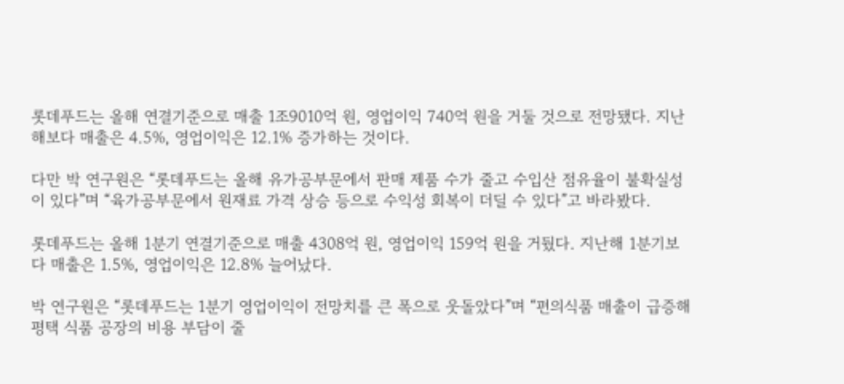롯데푸드는 올해 연결기준으로 매출 1조9010억 원, 영업이익 740억 원을 거둘 것으로 전망됐다. 지난해보다 매출은 4.5%, 영업이익은 12.1% 증가하는 것이다.

다만 박 연구원은 “롯데푸드는 올해 유가공부문에서 판매 제품 수가 줄고 수입산 점유율이 불확실성이 있다”며 “육가공부문에서 원재료 가격 상승 등으로 수익성 회복이 더딜 수 있다”고 바라봤다.

롯데푸드는 올해 1분기 연결기준으로 매출 4308억 원, 영업이익 159억 원을 거뒀다. 지난해 1분기보다 매출은 1.5%, 영업이익은 12.8% 늘어났다.

박 연구원은 “롯데푸드는 1분기 영업이익이 전망치를 큰 폭으로 웃돌았다”며 “편의식품 매출이 급증해 평택 식품 공장의 비용 부담이 줄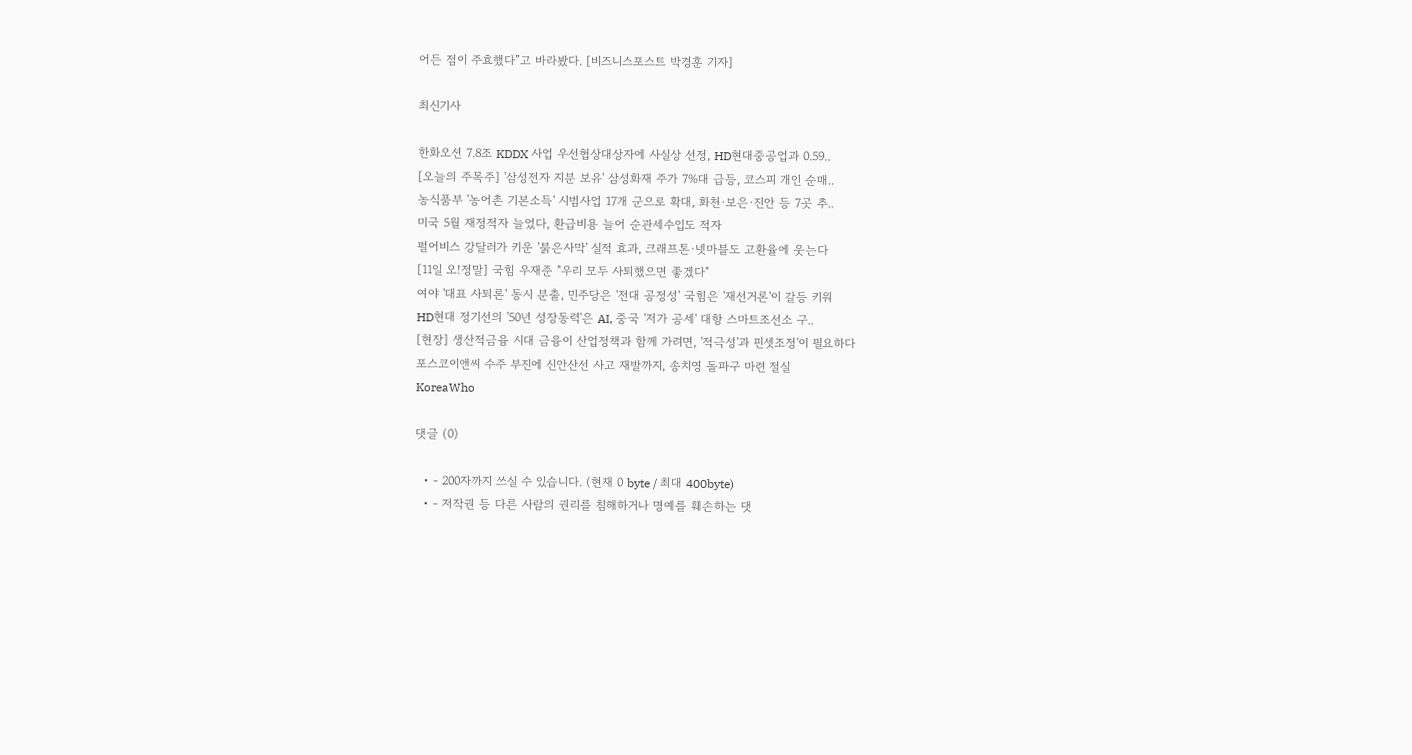어든 점이 주효했다”고 바라봤다. [비즈니스포스트 박경훈 기자]

최신기사

한화오션 7.8조 KDDX 사업 우선협상대상자에 사실상 선정, HD현대중공업과 0.59..
[오늘의 주목주] '삼성전자 지분 보유' 삼성화재 주가 7%대 급등, 코스피 개인 순매..
농식품부 '농어촌 기본소득' 시범사업 17개 군으로 확대, 화천·보은·진안 등 7곳 추..
미국 5월 재정적자 늘었다, 환급비용 늘어 순관세수입도 적자
펄어비스 강달러가 키운 '붉은사막' 실적 효과, 크래프톤·넷마블도 고환율에 웃는다
[11일 오!정말] 국힘 우재준 "우리 모두 사퇴했으면 좋겠다"
여야 '대표 사퇴론' 동시 분출, 민주당은 '전대 공정성' 국힘은 '재선거론'이 갈등 키워
HD현대 정기선의 '50년 성장동력'은 AI, 중국 '저가 공세' 대항 스마트조선소 구..
[현장] 생산적금융 시대 금융이 산업정책과 함께 가려면, '적극성'과 핀셋조정'이 필요하다
포스코이앤씨 수주 부진에 신안산선 사고 재발까지, 송치영 돌파구 마련 절실
KoreaWho

댓글 (0)

  • - 200자까지 쓰실 수 있습니다. (현재 0 byte / 최대 400byte)
  • - 저작권 등 다른 사람의 권리를 침해하거나 명예를 훼손하는 댓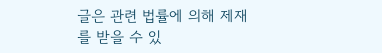글은 관련 법률에 의해 제재를 받을 수 있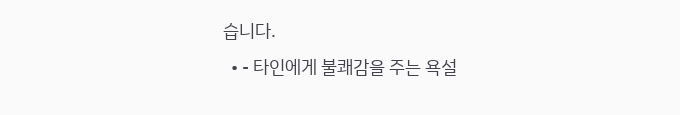습니다.
  • - 타인에게 불쾌감을 주는 욕설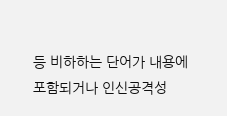등 비하하는 단어가 내용에 포함되거나 인신공격성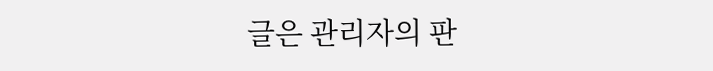글은 관리자의 판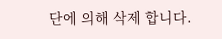단에 의해 삭제 합니다.